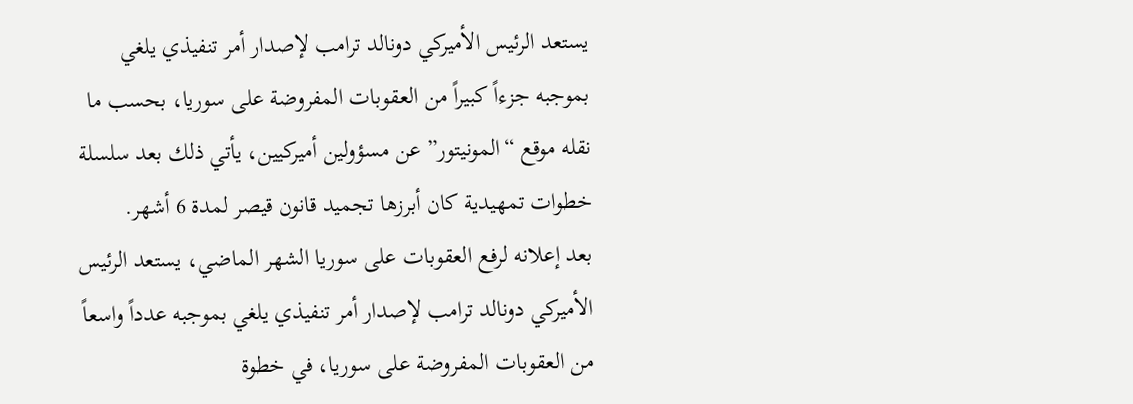يستعد الرئيس الأميركي دونالد ترامب لإصدار أمر تنفيذي يلغي بموجبه جزءاً كبيراً من العقوبات المفروضة على سوريا، بحسب ما نقله موقع “المونيتور” عن مسؤولين أميركيين، يأتي ذلك بعد سلسلة خطوات تمهيدية كان أبرزها تجميد قانون قيصر لمدة 6 أشهر.
بعد إعلانه لرفع العقوبات على سوريا الشهر الماضي، يستعد الرئيس الأميركي دونالد ترامب لإصدار أمر تنفيذي يلغي بموجبه عدداً واسعاً من العقوبات المفروضة على سوريا، في خطوة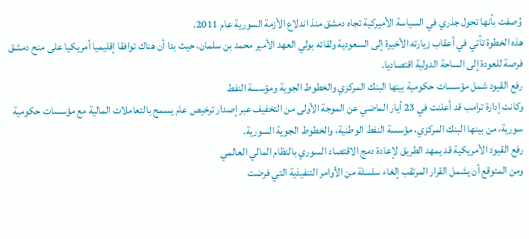وُصفت بأنها تحول جذري في السياسة الأميركية تجاه دمشق منذ اندلاع الأزمة السورية عام 2011.
هذه الخطوة تأتي في أعقاب زيارته الأخيرة إلى السعودية ولقائه بولي العهد الأمير محمد بن سلمان، حيث بدا أن هناك توافقا إقليميا أمريكيا على منح دمشق فرصة للعودة إلى الساحة الدولية اقتصاديا.
رفع القيود شمل مؤسسات حكومية بينها البنك المركزي والخطوط الجوية ومؤسسة النفط
وكانت إدارة ترامب قد أعلنت في 23 أيار الماضي عن الموجة الأولى من التخفيف عبر إصدار ترخيص عام يسمح بالتعاملات المالية مع مؤسسات حكومية سورية، من بينها البنك المركزي، مؤسسة النفط الوطنية، والخطوط الجوية السورية.
رفع القيود الأمريكية قد يمهد الطريق لإعادة دمج الاقتصاد السوري بالنظام المالي العالمي
ومن المتوقع أن يشمل القرار المرتقب إلغاء سلسلة من الأوامر التنفيذية التي فرضت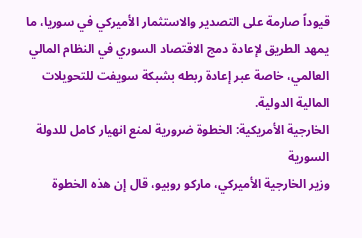قيوداً صارمة على التصدير والاستثمار الأميركي في سوريا، ما يمهد الطريق لإعادة دمج الاقتصاد السوري في النظام المالي العالمي، خاصة عبر إعادة ربطه بشبكة سويفت للتحويلات المالية الدولية.
الخارجية الأمريكية: الخطوة ضرورية لمنع انهيار كامل للدولة السورية
وزير الخارجية الأميركي، ماركو روبيو، قال إن هذه الخطوة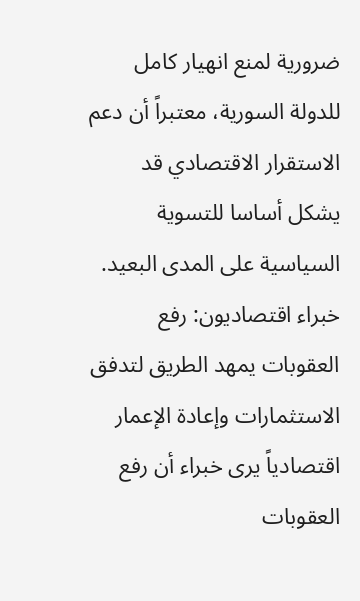ضرورية لمنع انهيار كامل للدولة السورية، معتبراً أن دعم الاستقرار الاقتصادي قد يشكل أساسا للتسوية السياسية على المدى البعيد.
خبراء اقتصاديون: رفع العقوبات يمهد الطريق لتدفق الاستثمارات وإعادة الإعمار
اقتصادياً يرى خبراء أن رفع العقوبات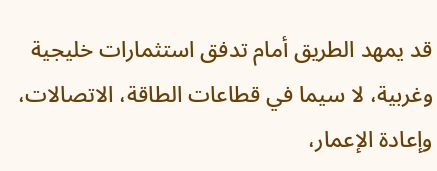قد يمهد الطريق أمام تدفق استثمارات خليجية وغربية، لا سيما في قطاعات الطاقة، الاتصالات، وإعادة الإعمار،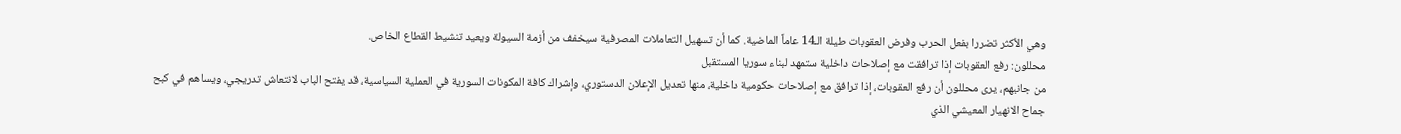وهي الأكثر تضررا بفعل الحرب وفرض العقوبات طيلة الـ14 عاماً الماضية. كما أن تسهيل التعاملات المصرفية سيخفف من أزمة السيولة ويعيد تنشيط القطاع الخاص.
محللون: رفع العقوبات إذا ترافقت مع إصلاحات داخلية ستمهد لبناء سوريا المستقبل
من جانبهم، يرى محللون أن رفع العقوبات، إذا ترافق مع إصلاحات حكومية داخلية، منها تعديل الإعلان الدستوري، وإشراك كافة المكونات السورية في العملية السياسية، قد يفتح الباب لانتعاش تدريجي، ويساهم في كبح جماح الانهيار المعيشي الذي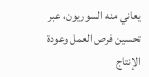يعاني منه السوريون، عبر تحسين فرص العمل وعودة الإنتاج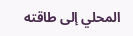المحلي إلى طاقته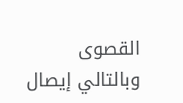القصوى وبالتالي إيصال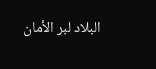البلاد لبر الأمان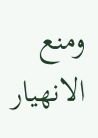ومنع الانهيار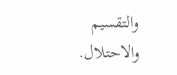والتقسيم والاحتلال.